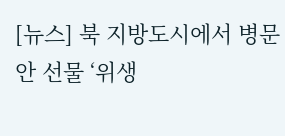[뉴스] 북 지방도시에서 병문안 선물 ‘위생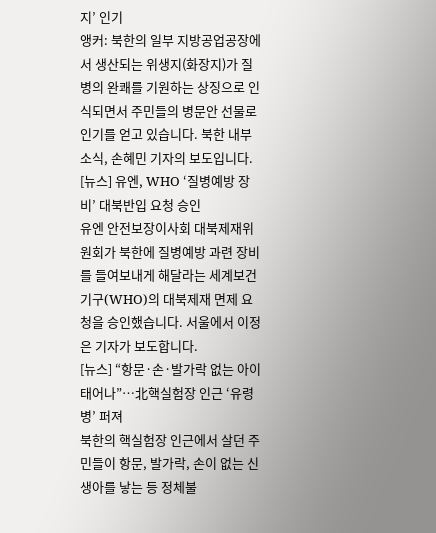지’ 인기
앵커: 북한의 일부 지방공업공장에서 생산되는 위생지(화장지)가 질병의 완쾌를 기원하는 상징으로 인식되면서 주민들의 병문안 선물로 인기를 얻고 있습니다. 북한 내부소식, 손혜민 기자의 보도입니다.
[뉴스] 유엔, WHO ‘질병예방 장비’ 대북반입 요청 승인
유엔 안전보장이사회 대북제재위원회가 북한에 질병예방 과련 장비를 들여보내게 해달라는 세계보건기구(WHO)의 대북제재 면제 요청을 승인했습니다. 서울에서 이정은 기자가 보도합니다.
[뉴스] “항문·손·발가락 없는 아이 태어나”…北핵실험장 인근 ‘유령병’ 퍼져
북한의 핵실험장 인근에서 살던 주민들이 항문, 발가락, 손이 없는 신생아를 낳는 등 정체불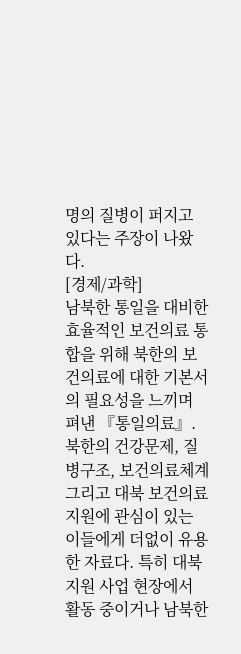명의 질병이 퍼지고 있다는 주장이 나왔다.
[경제/과학]
남북한 통일을 대비한 효율적인 보건의료 통합을 위해 북한의 보건의료에 대한 기본서의 필요성을 느끼며 펴낸 『통일의료』. 북한의 건강문제, 질병구조, 보건의료체계 그리고 대북 보건의료 지원에 관심이 있는 이들에게 더없이 유용한 자료다. 특히 대북지원 사업 현장에서 활동 중이거나 남북한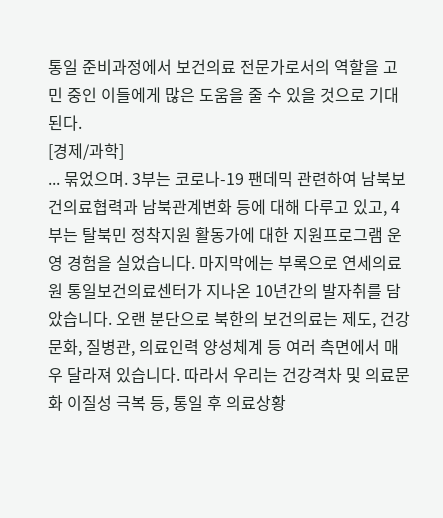통일 준비과정에서 보건의료 전문가로서의 역할을 고민 중인 이들에게 많은 도움을 줄 수 있을 것으로 기대된다.
[경제/과학]
... 묶었으며. 3부는 코로나-19 팬데믹 관련하여 남북보건의료협력과 남북관계변화 등에 대해 다루고 있고, 4부는 탈북민 정착지원 활동가에 대한 지원프로그램 운영 경험을 실었습니다. 마지막에는 부록으로 연세의료원 통일보건의료센터가 지나온 10년간의 발자취를 담았습니다. 오랜 분단으로 북한의 보건의료는 제도, 건강문화, 질병관, 의료인력 양성체계 등 여러 측면에서 매우 달라져 있습니다. 따라서 우리는 건강격차 및 의료문화 이질성 극복 등, 통일 후 의료상황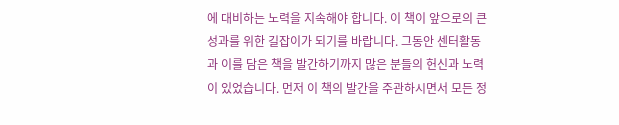에 대비하는 노력을 지속해야 합니다. 이 책이 앞으로의 큰 성과를 위한 길잡이가 되기를 바랍니다. 그동안 센터활동과 이를 담은 책을 발간하기까지 많은 분들의 헌신과 노력이 있었습니다. 먼저 이 책의 발간을 주관하시면서 모든 정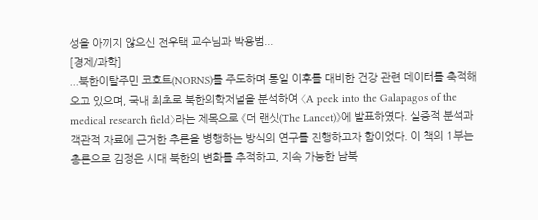성을 아끼지 않으신 전우택 교수님과 박용범...
[경제/과학]
...북한이탈주민 코호트(NORNS)를 주도하며 통일 이후를 대비한 건강 관련 데이터를 축적해 오고 있으며, 국내 최초로 북한의학저널을 분석하여 〈A peek into the Galapagos of the medical research field〉라는 제목으로 《더 랜싯(The Lancet)》에 발표하였다. 실증적 분석과 객관적 자료에 근거한 추론을 병행하는 방식의 연구를 진행하고자 함이었다. 이 책의 1부는 총론으로 김정은 시대 북한의 변화를 추적하고, 지속 가능한 남북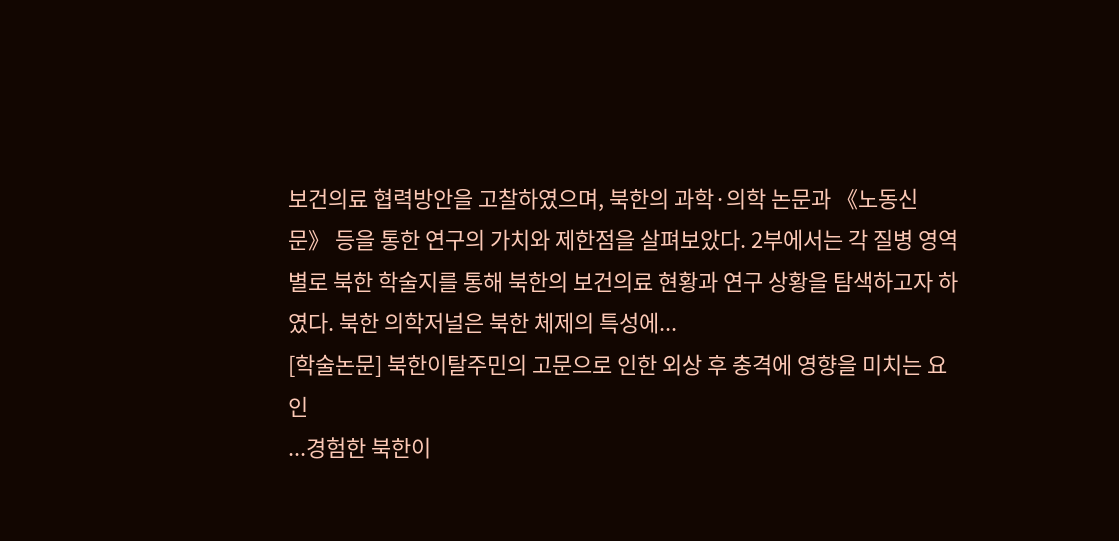보건의료 협력방안을 고찰하였으며, 북한의 과학·의학 논문과 《노동신문》 등을 통한 연구의 가치와 제한점을 살펴보았다. 2부에서는 각 질병 영역별로 북한 학술지를 통해 북한의 보건의료 현황과 연구 상황을 탐색하고자 하였다. 북한 의학저널은 북한 체제의 특성에...
[학술논문] 북한이탈주민의 고문으로 인한 외상 후 충격에 영향을 미치는 요인
...경험한 북한이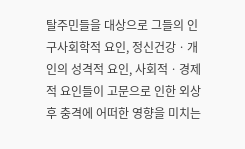탈주민들을 대상으로 그들의 인구사회학적 요인, 정신건강ㆍ개인의 성격적 요인, 사회적ㆍ경제적 요인들이 고문으로 인한 외상 후 충격에 어떠한 영향을 미치는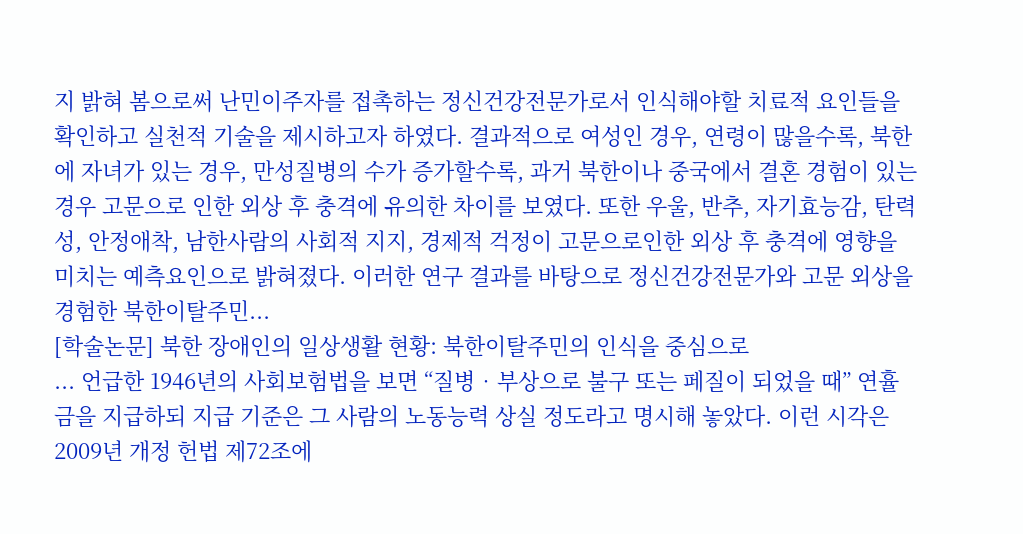지 밝혀 봄으로써 난민이주자를 접촉하는 정신건강전문가로서 인식해야할 치료적 요인들을 확인하고 실천적 기술을 제시하고자 하였다. 결과적으로 여성인 경우, 연령이 많을수록, 북한에 자녀가 있는 경우, 만성질병의 수가 증가할수록, 과거 북한이나 중국에서 결혼 경험이 있는 경우 고문으로 인한 외상 후 충격에 유의한 차이를 보였다. 또한 우울, 반추, 자기효능감, 탄력성, 안정애착, 남한사람의 사회적 지지, 경제적 걱정이 고문으로인한 외상 후 충격에 영향을 미치는 예측요인으로 밝혀졌다. 이러한 연구 결과를 바탕으로 정신건강전문가와 고문 외상을 경험한 북한이탈주민...
[학술논문] 북한 장애인의 일상생활 현황: 북한이탈주민의 인식을 중심으로
... 언급한 1946년의 사회보험법을 보면 “질병‧부상으로 불구 또는 페질이 되었을 때” 연휼금을 지급하되 지급 기준은 그 사람의 노동능력 상실 정도라고 명시해 놓았다. 이런 시각은2009년 개정 헌법 제72조에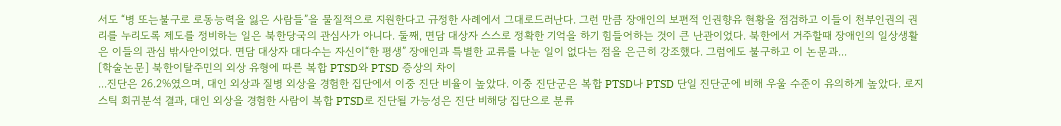서도 “병 또는불구로 로동능력을 잃은 사람들”을 물질적으로 지원한다고 규정한 사례에서 그대로드러난다. 그런 만큼 장애인의 보편적 인권향유 현황을 점검하고 이들이 천부인권의 권리를 누리도록 제도를 정비하는 일은 북한당국의 관심사가 아니다. 둘째, 면담 대상자 스스로 정확한 기억을 하기 힘들어하는 것이 큰 난관이었다. 북한에서 거주할때 장애인의 일상생활은 이들의 관심 밖사안이었다. 면담 대상자 대다수는 자신이“한 평생” 장애인과 특별한 교류를 나눈 일이 없다는 점을 은근히 강조했다. 그럼에도 불구하고 이 논문과...
[학술논문] 북한이탈주민의 외상 유형에 따른 복합 PTSD와 PTSD 증상의 차이
...진단은 26.2%였으며, 대인 외상과 질병 외상을 경험한 집단에서 이중 진단 비율이 높았다. 이중 진단군은 복합 PTSD나 PTSD 단일 진단군에 비해 우울 수준이 유의하게 높았다. 로지스틱 회귀분석 결과, 대인 외상을 경험한 사람이 복합 PTSD로 진단될 가능성은 진단 비해당 집단으로 분류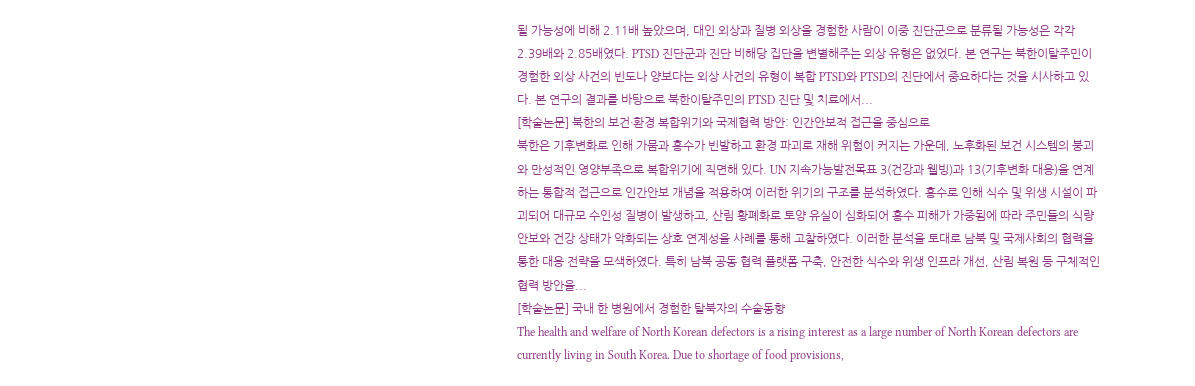될 가능성에 비해 2.11배 높았으며, 대인 외상과 질병 외상을 경험한 사람이 이중 진단군으로 분류될 가능성은 각각 2.39배와 2.85배였다. PTSD 진단군과 진단 비해당 집단을 변별해주는 외상 유형은 없었다. 본 연구는 북한이탈주민이 경험한 외상 사건의 빈도나 양보다는 외상 사건의 유형이 복합 PTSD와 PTSD의 진단에서 중요하다는 것을 시사하고 있다. 본 연구의 결과를 바탕으로 북한이탈주민의 PTSD 진단 및 치료에서...
[학술논문] 북한의 보건·환경 복합위기와 국제협력 방안: 인간안보적 접근을 중심으로
북한은 기후변화로 인해 가뭄과 홍수가 빈발하고 환경 파괴로 재해 위험이 커지는 가운데, 노후화된 보건 시스템의 붕괴와 만성적인 영양부족으로 복합위기에 직면해 있다. UN 지속가능발전목표 3(건강과 웰빙)과 13(기후변화 대응)을 연계하는 통합적 접근으로 인간안보 개념을 적용하여 이러한 위기의 구조를 분석하였다. 홍수로 인해 식수 및 위생 시설이 파괴되어 대규모 수인성 질병이 발생하고, 산림 황폐화로 토양 유실이 심화되어 홍수 피해가 가중됨에 따라 주민들의 식량안보와 건강 상태가 악화되는 상호 연계성을 사례를 통해 고찰하였다. 이러한 분석을 토대로 남북 및 국제사회의 협력을 통한 대응 전략을 모색하였다. 특히 남북 공동 협력 플랫폼 구축, 안전한 식수와 위생 인프라 개선, 산림 복원 등 구체적인 협력 방안을...
[학술논문] 국내 한 병원에서 경험한 탈북자의 수술동향
The health and welfare of North Korean defectors is a rising interest as a large number of North Korean defectors are currently living in South Korea. Due to shortage of food provisions,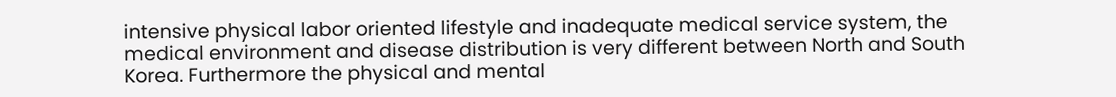intensive physical labor oriented lifestyle and inadequate medical service system, the medical environment and disease distribution is very different between North and South Korea. Furthermore the physical and mental